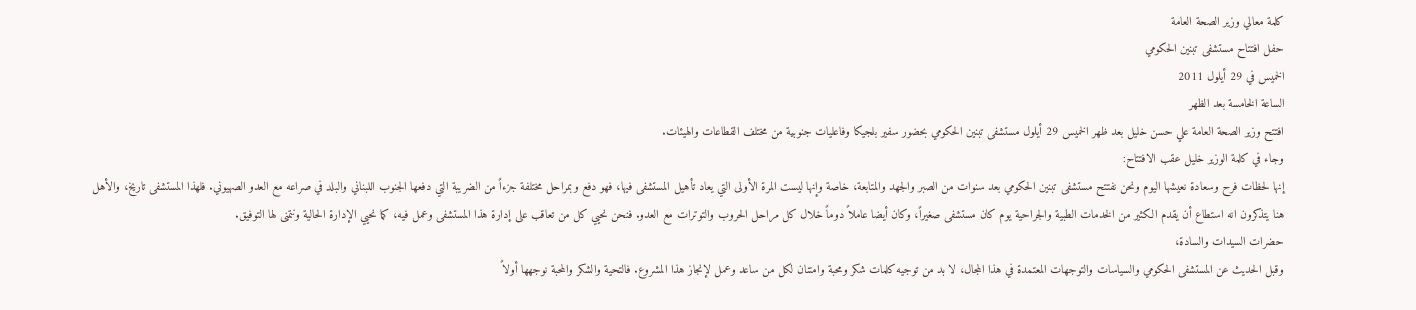كلمة معالي وزير الصحة العامة
حفل افتتاح مستشفى تبنين الحكومي
الخميس في 29 أيلول 2011
الساعة الخامسة بعد الظهر
افتتح وزير الصحة العامة علي حسن خليل بعد ظهر الخميس 29 أيلول مستشفى تبنين الحكومي بحضور سفير بلجيكا وفاعليات جنوبية من مختلف القطاعات والهيئات.
وجاء في كلمة الوزير خليل عقب الافتتاح:
إنها لحظات فرح وسعادة نعيشها اليوم ونحن نفتتح مستشفى تبنين الحكومي بعد سنوات من الصبر والجهد والمتابعة، خاصة وإنها ليست المرة الأولى التي يعاد تأهيل المستشفى فيها، فهو دفع وبمراحل مختلفة جزءاً من الضريبة التي دفعها الجنوب اللبناني والبلد في صراعه مع العدو الصهيوني. فلهذا المستشفى تاريخ، والأهل هنا يتذكرون انه استطاع أن يقدم الكثير من الخدمات الطبية والجراحية يوم كان مستشفى صغيراً، وكان أيضا عاملاً دوماً خلال كل مراحل الحروب والتوترات مع العدو. فنحن نحيي كل من تعاقب على إدارة هذا المستشفى وعمل فيه، كما نحيي الإدارة الحالية ونتمنى لها التوفيق.
حضرات السيدات والسادة،
وقبل الحديث عن المستشفى الحكومي والسياسات والتوجهات المعتمدة في هذا المجال، لا بد من توجيه كلمات شكر ومحبة وامتنان لكل من ساعد وعمل لإنجاز هذا المشروع. فالتحية والشكر والمحبة نوجهها أولاً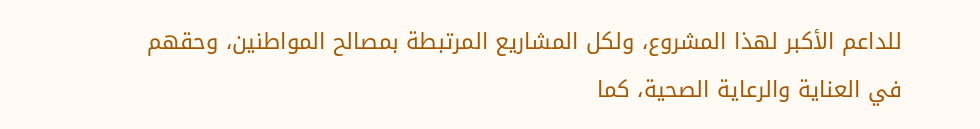للداعم الأكبر لهذا المشروع، ولكل المشاريع المرتبطة بمصالح المواطنين، وحقهم في العناية والرعاية الصحية، كما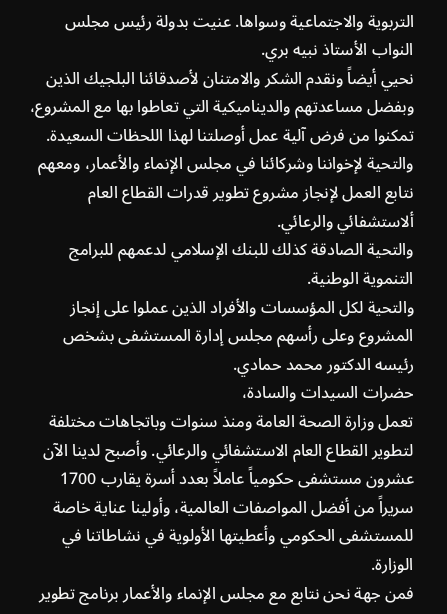التربوية والاجتماعية وسواها. عنيت بدولة رئيس مجلس النواب الأستاذ نبيه بري.
نحيي أيضاً ونقدم الشكر والامتنان لأصدقائنا البلجيك الذين وبفضل مساعدتهم والديناميكية التي تعاطوا بها مع المشروع، تمكنوا من فرض آلية عمل أوصلتنا لهذا اللحظات السعيدة.
والتحية لإخواننا وشركائنا في مجلس الإنماء والأعمار، ومعهم نتابع العمل لإنجاز مشروع تطوير قدرات القطاع العام ألاستشفائي والرعائي.
والتحية الصادقة كذلك للبنك الإسلامي لدعمهم للبرامج التنموية الوطنية.
والتحية لكل المؤسسات والأفراد الذين عملوا على إنجاز المشروع وعلى رأسهم مجلس إدارة المستشفى بشخص رئيسه الدكتور محمد حمادي.
حضرات السيدات والسادة،
تعمل وزارة الصحة العامة ومنذ سنوات وباتجاهات مختلفة لتطوير القطاع العام الاستشفائي والرعائي. وأصبح لدينا الآن عشرون مستشفى حكومياً عاملاً بعدد أسرة يقارب 1700 سريراً من أفضل المواصفات العالمية، وأولينا عناية خاصة للمستشفى الحكومي وأعطيتها الأولوية في نشاطاتنا في الوزارة.
فمن جهة نحن نتابع مع مجلس الإنماء والأعمار برنامج تطوير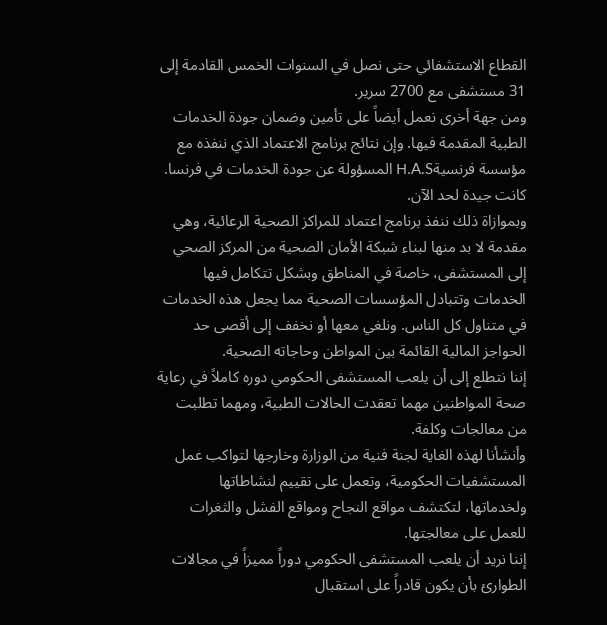القطاع الاستشفائي حتى نصل في السنوات الخمس القادمة إلى 31 مستشفى مع 2700 سرير.
ومن جهة أخرى نعمل أيضاً على تأمين وضمان جودة الخدمات الطبية المقدمة فيها. وإن نتائج برنامج الاعتماد الذي ننفذه مع مؤسسة فرنسيةH.A.S المسؤولة عن جودة الخدمات في فرنسا. كانت جيدة لحد الآن.
وبموازاة ذلك ننفذ برنامج اعتماد للمراكز الصحية الرعائية، وهي مقدمة لا بد منها لبناء شبكة الأمان الصحية من المركز الصحي إلى المستشفى، خاصة في المناطق وبشكل تتكامل فيها الخدمات وتتبادل المؤسسات الصحية مما يجعل هذه الخدمات في متناول كل الناس. ونلغي معها أو نخفف إلى أقصى حد الحواجز المالية القائمة بين المواطن وحاجاته الصحية.
إننا نتطلع إلى أن يلعب المستشفى الحكومي دوره كاملاً في رعاية صحة المواطنين مهما تعقدت الحالات الطبية، ومهما تطلبت من معالجات وكلفة.
وأنشأنا لهذه الغاية لجنة فنية من الوزارة وخارجها لتواكب عمل المستشفيات الحكومية، وتعمل على تقييم لنشاطاتها ولخدماتها، لتكتشف مواقع النجاح ومواقع الفشل والثغرات للعمل على معالجتها.
إننا نريد أن يلعب المستشفى الحكومي دوراً مميزاً في مجالات الطوارئ بأن يكون قادراً على استقبال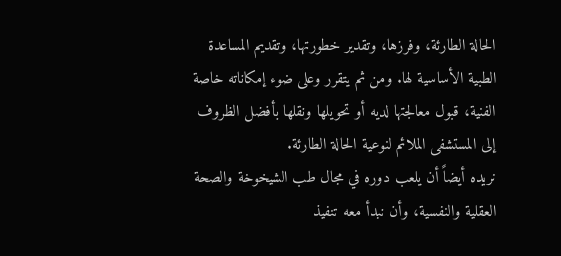الحالة الطارئة، وفرزها، وتقدير خطورتها، وتقديم المساعدة الطبية الأساسية لها. ومن ثم يتقرر وعلى ضوء إمكاناته خاصة الفنية، قبول معالجتها لديه أو تحويلها ونقلها بأفضل الظروف إلى المستشفى الملائم لنوعية الحالة الطارئة.
نريده أيضاً أن يلعب دوره في مجال طب الشيخوخة والصحة العقلية والنفسية، وأن نبدأ معه تنفيذ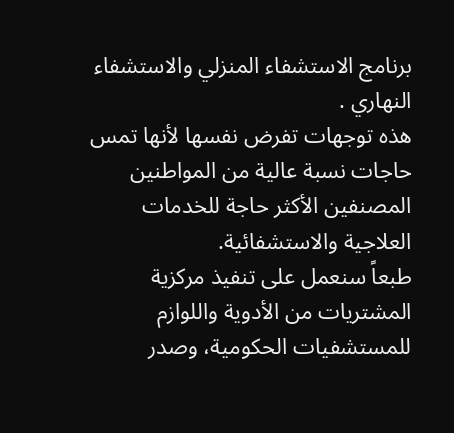برنامج الاستشفاء المنزلي والاستشفاء النهاري .
هذه توجهات تفرض نفسها لأنها تمس حاجات نسبة عالية من المواطنين المصنفين الأكثر حاجة للخدمات العلاجية والاستشفائية.
طبعاً سنعمل على تنفيذ مركزية المشتريات من الأدوية واللوازم للمستشفيات الحكومية، وصدر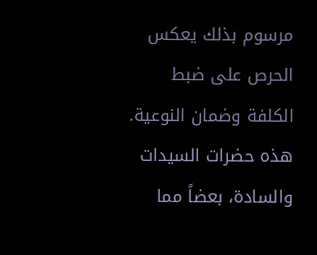مرسوم بذلك يعكس الحرص على ضبط الكلفة وضمان النوعية.
هذه حضرات السيدات والسادة، بعضاً مما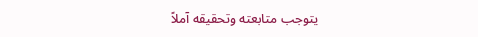يتوجب متابعته وتحقيقه آملاً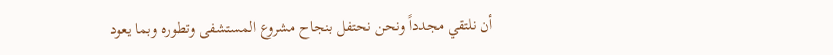أن نلتقي مجدداً ونحن نحتفل بنجاح مشروع المستشفى وتطوره وبما يعود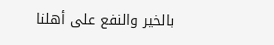بالخير والنفع على أهلنا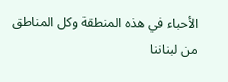الأحباء في هذه المنطقة وكل المناطق من لبناننا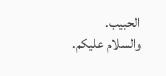الحبيب.
والسلام عليكم.